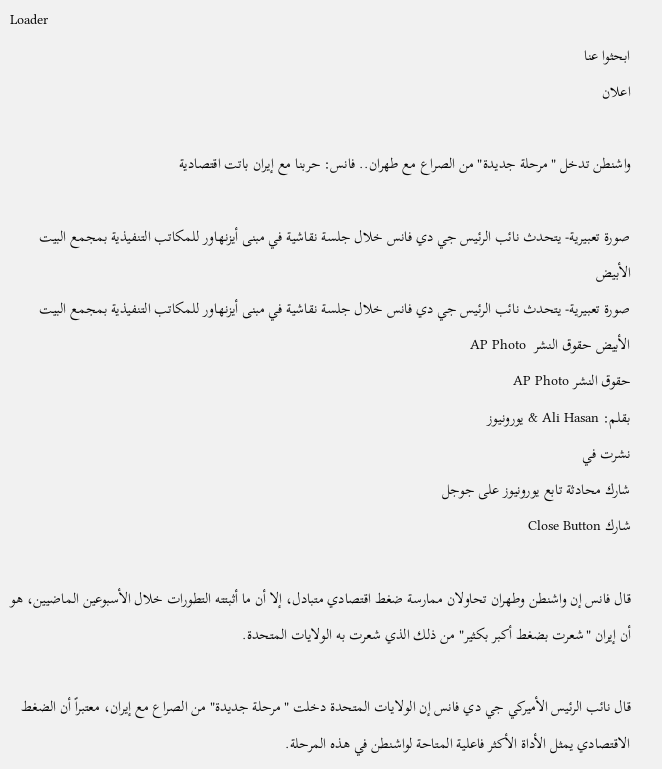Loader
ابحثوا عنا
اعلان

واشنطن تدخل "مرحلة جديدة" من الصراع مع طهران.. فانس: حربنا مع إيران باتت اقتصادية

صورة تعبيرية- يتحدث نائب الرئيس جي دي فانس خلال جلسة نقاشية في مبنى أيزنهاور للمكاتب التنفيذية بمجمع البيت الأبيض
صورة تعبيرية- يتحدث نائب الرئيس جي دي فانس خلال جلسة نقاشية في مبنى أيزنهاور للمكاتب التنفيذية بمجمع البيت الأبيض حقوق النشر  AP Photo
حقوق النشر AP Photo
بقلم: Ali Hasan & يورونيوز
نشرت في
شارك محادثة تابع يورونيوز على جوجل
شارك Close Button

قال فانس إن واشنطن وطهران تحاولان ممارسة ضغط اقتصادي متبادل، إلا أن ما أثبتته التطورات خلال الأسبوعين الماضيين، هو أن إيران "شعرت بضغط أكبر بكثير" من ذلك الذي شعرت به الولايات المتحدة.

قال نائب الرئيس الأميركي جي دي فانس إن الولايات المتحدة دخلت "مرحلة جديدة" من الصراع مع إيران، معتبراً أن الضغط الاقتصادي يمثل الأداة الأكثر فاعلية المتاحة لواشنطن في هذه المرحلة.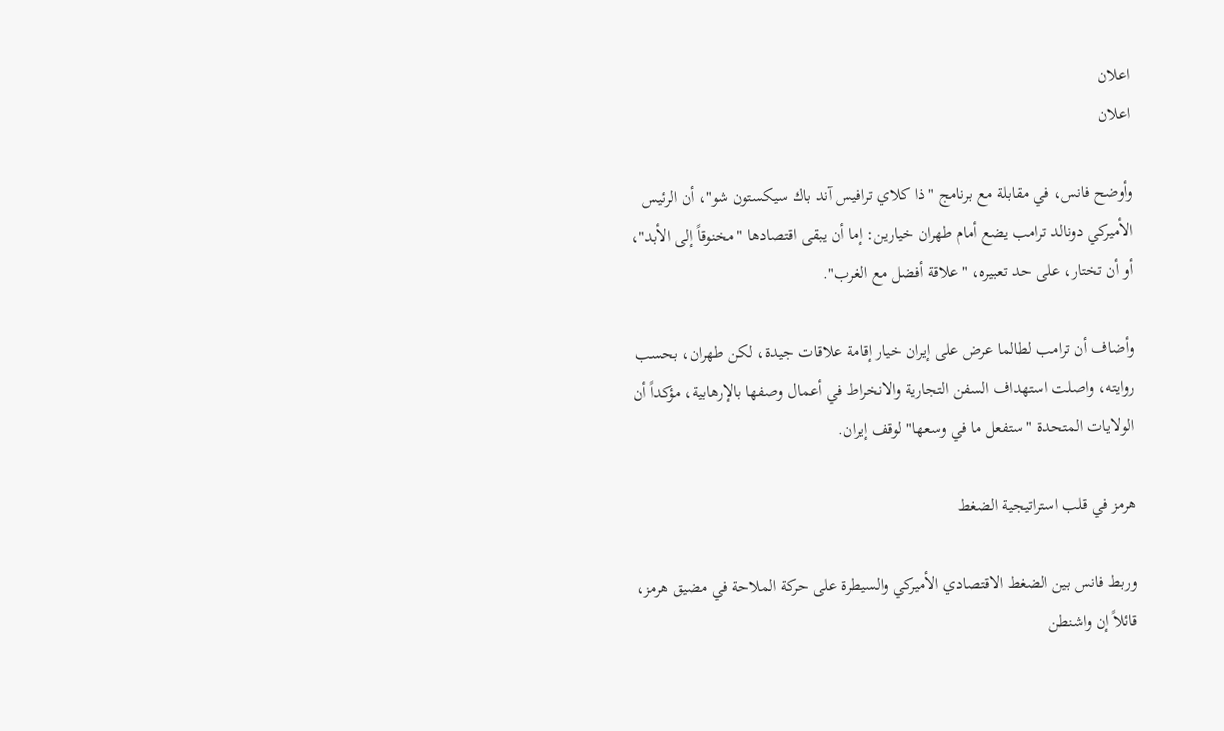اعلان
اعلان

وأوضح فانس، في مقابلة مع برنامج "ذا كلاي ترافيس آند باك سيكستون شو"، أن الرئيس الأميركي دونالد ترامب يضع أمام طهران خيارين: إما أن يبقى اقتصادها "مخنوقاً إلى الأبد"، أو أن تختار، على حد تعبيره، "علاقة أفضل مع الغرب".

وأضاف أن ترامب لطالما عرض على إيران خيار إقامة علاقات جيدة، لكن طهران، بحسب روايته، واصلت استهداف السفن التجارية والانخراط في أعمال وصفها بالإرهابية، مؤكداً أن الولايات المتحدة "ستفعل ما في وسعها" لوقف إيران.

هرمز في قلب استراتيجية الضغط

وربط فانس بين الضغط الاقتصادي الأميركي والسيطرة على حركة الملاحة في مضيق هرمز، قائلاً إن واشنطن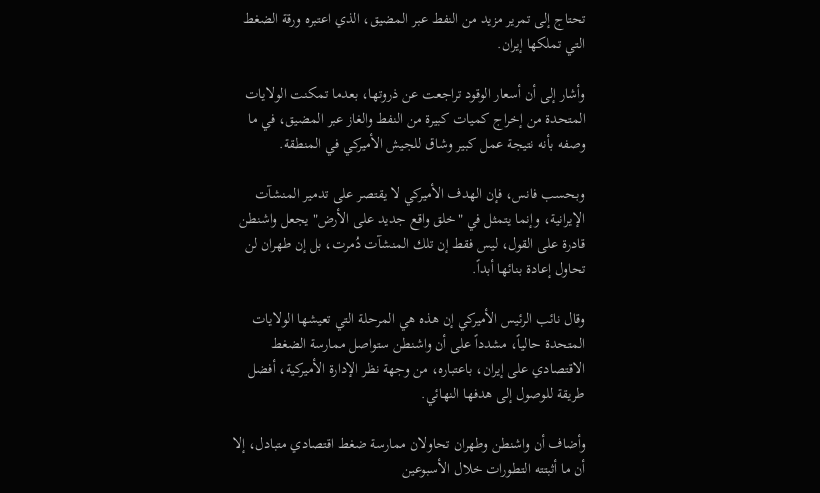تحتاج إلى تمرير مزيد من النفط عبر المضيق، الذي اعتبره ورقة الضغط التي تملكها إيران.

وأشار إلى أن أسعار الوقود تراجعت عن ذروتها، بعدما تمكنت الولايات المتحدة من إخراج كميات كبيرة من النفط والغاز عبر المضيق، في ما وصفه بأنه نتيجة عمل كبير وشاق للجيش الأميركي في المنطقة.

وبحسب فانس، فإن الهدف الأميركي لا يقتصر على تدمير المنشآت الإيرانية، وإنما يتمثل في "خلق واقع جديد على الأرض" يجعل واشنطن قادرة على القول، ليس فقط إن تلك المنشآت دُمرت، بل إن طهران لن تحاول إعادة بنائها أبداً.

وقال نائب الرئيس الأميركي إن هذه هي المرحلة التي تعيشها الولايات المتحدة حالياً، مشدداً على أن واشنطن ستواصل ممارسة الضغط الاقتصادي على إيران، باعتباره، من وجهة نظر الإدارة الأميركية، أفضل طريقة للوصول إلى هدفها النهائي.

وأضاف أن واشنطن وطهران تحاولان ممارسة ضغط اقتصادي متبادل، إلا أن ما أثبتته التطورات خلال الأسبوعين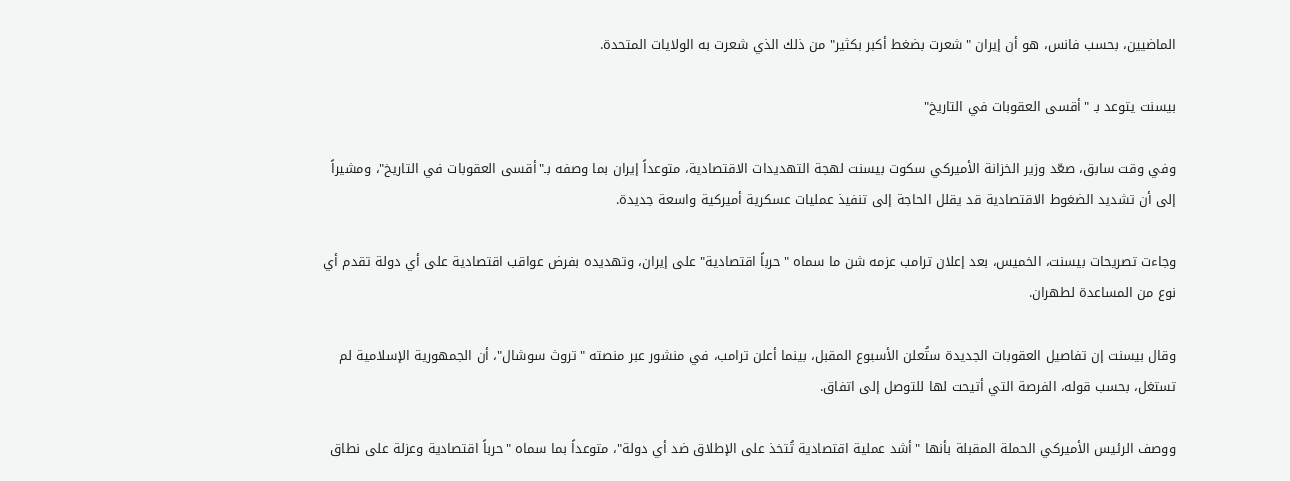الماضيين، بحسب فانس، هو أن إيران "شعرت بضغط أكبر بكثير" من ذلك الذي شعرت به الولايات المتحدة.

بيسنت يتوعد بـ "أقسى العقوبات في التاريخ"

وفي وقت سابق، صعّد وزير الخزانة الأميركي سكوت بيسنت لهجة التهديدات الاقتصادية، متوعداً إيران بما وصفه بـ"أقسى العقوبات في التاريخ"، ومشيراً إلى أن تشديد الضغوط الاقتصادية قد يقلل الحاجة إلى تنفيذ عمليات عسكرية أميركية واسعة جديدة.

وجاءت تصريحات بيسنت، الخميس، بعد إعلان ترامب عزمه شن ما سماه "حرباً اقتصادية" على إيران، وتهديده بفرض عواقب اقتصادية على أي دولة تقدم أي نوع من المساعدة لطهران.

وقال بيسنت إن تفاصيل العقوبات الجديدة ستُعلن الأسبوع المقبل، بينما أعلن ترامب، في منشور عبر منصته "تروث سوشال"، أن الجمهورية الإسلامية لم تستغل، بحسب قوله، الفرصة التي أتيحت لها للتوصل إلى اتفاق.

ووصف الرئيس الأميركي الحملة المقبلة بأنها "أشد عملية اقتصادية تُتخذ على الإطلاق ضد أي دولة"، متوعداً بما سماه "حرباً اقتصادية وعزلة على نطاق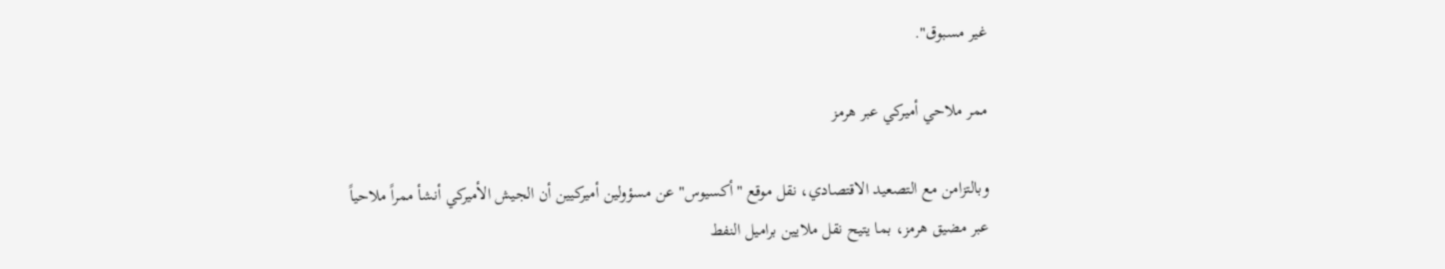غير مسبوق".

ممر ملاحي أميركي عبر هرمز

وبالتزامن مع التصعيد الاقتصادي، نقل موقع "أكسيوس" عن مسؤولين أميركيين أن الجيش الأميركي أنشأ ممراً ملاحياً عبر مضيق هرمز، بما يتيح نقل ملايين براميل النفط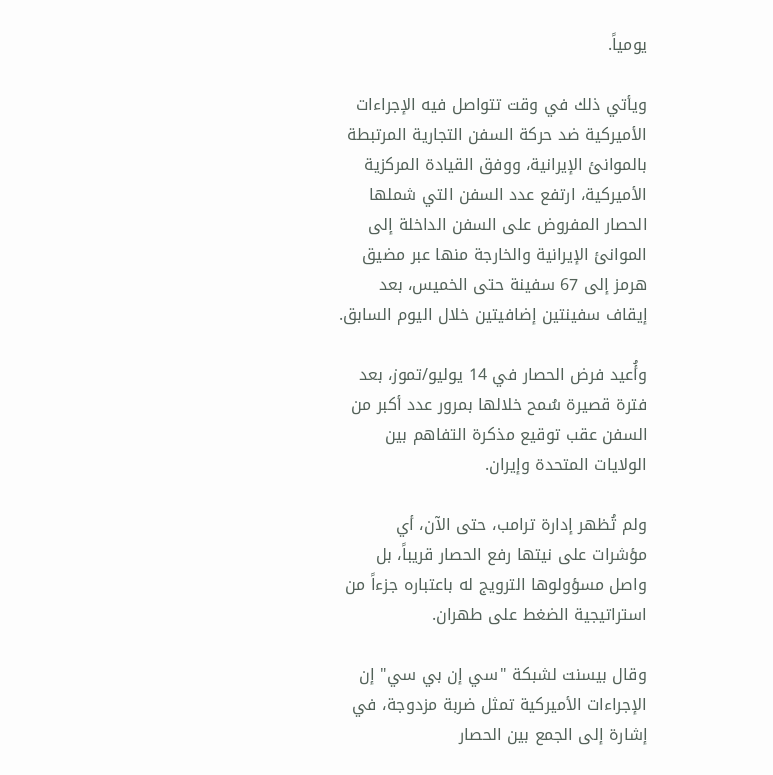يومياً.

ويأتي ذلك في وقت تتواصل فيه الإجراءات الأميركية ضد حركة السفن التجارية المرتبطة بالموانئ الإيرانية، ووفق القيادة المركزية الأميركية، ارتفع عدد السفن التي شملها الحصار المفروض على السفن الداخلة إلى الموانئ الإيرانية والخارجة منها عبر مضيق هرمز إلى 67 سفينة حتى الخميس، بعد إيقاف سفينتين إضافيتين خلال اليوم السابق.

وأُعيد فرض الحصار في 14 يوليو/تموز، بعد فترة قصيرة سُمح خلالها بمرور عدد أكبر من السفن عقب توقيع مذكرة التفاهم بين الولايات المتحدة وإيران.

ولم تُظهر إدارة ترامب، حتى الآن، أي مؤشرات على نيتها رفع الحصار قريباً، بل واصل مسؤولوها الترويج له باعتباره جزءاً من استراتيجية الضغط على طهران.

وقال بيسنت لشبكة "سي إن بي سي" إن الإجراءات الأميركية تمثل ضربة مزدوجة، في إشارة إلى الجمع بين الحصار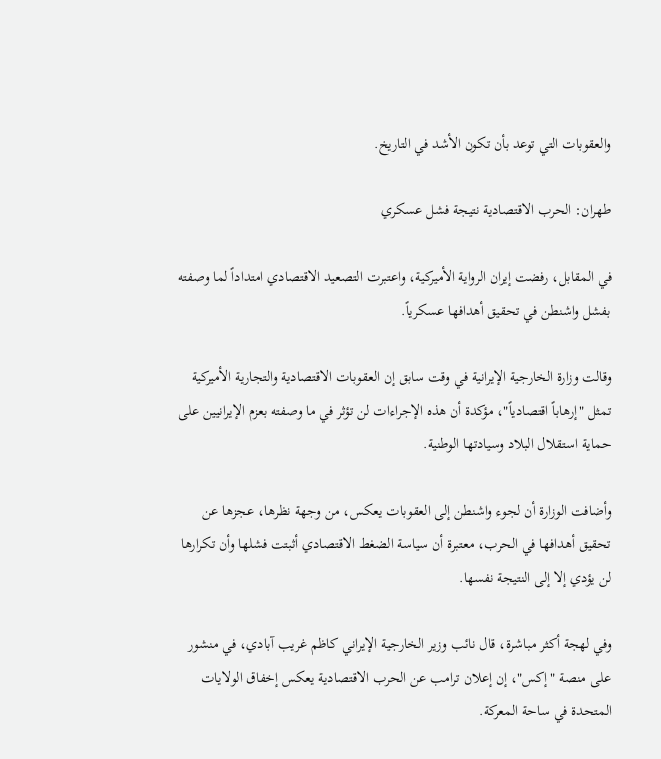والعقوبات التي توعد بأن تكون الأشد في التاريخ.

طهران: الحرب الاقتصادية نتيجة فشل عسكري

في المقابل، رفضت إيران الرواية الأميركية، واعتبرت التصعيد الاقتصادي امتداداً لما وصفته بفشل واشنطن في تحقيق أهدافها عسكرياً.

وقالت وزارة الخارجية الإيرانية في وقت سابق إن العقوبات الاقتصادية والتجارية الأميركية تمثل "إرهاباً اقتصادياً"، مؤكدة أن هذه الإجراءات لن تؤثر في ما وصفته بعزم الإيرانيين على حماية استقلال البلاد وسيادتها الوطنية.

وأضافت الوزارة أن لجوء واشنطن إلى العقوبات يعكس، من وجهة نظرها، عجزها عن تحقيق أهدافها في الحرب، معتبرة أن سياسة الضغط الاقتصادي أثبتت فشلها وأن تكرارها لن يؤدي إلا إلى النتيجة نفسها.

وفي لهجة أكثر مباشرة، قال نائب وزير الخارجية الإيراني كاظم غريب آبادي، في منشور على منصة "إكس"، إن إعلان ترامب عن الحرب الاقتصادية يعكس إخفاق الولايات المتحدة في ساحة المعركة.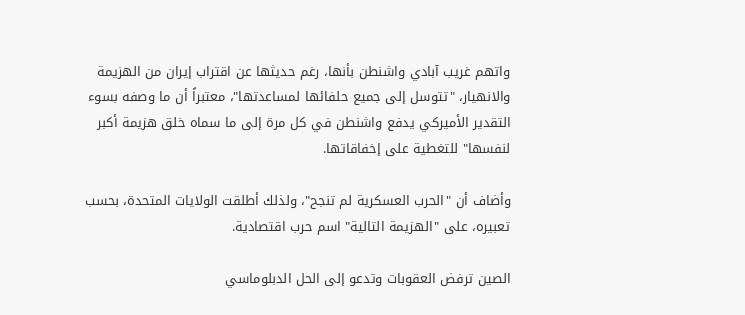واتهم غريب آبادي واشنطن بأنها، رغم حديثها عن اقتراب إيران من الهزيمة والانهيار، "تتوسل إلى جميع حلفائها لمساعدتها"، معتبراً أن ما وصفه بسوء التقدير الأميركي يدفع واشنطن في كل مرة إلى ما سماه خلق هزيمة أكبر لنفسها" للتغطية على إخفاقاتها.

وأضاف أن "الحرب العسكرية لم تنجح"، ولذلك أطلقت الولايات المتحدة، بحسب تعبيره، على "الهزيمة التالية" اسم حرب اقتصادية.

الصين ترفض العقوبات وتدعو إلى الحل الدبلوماسي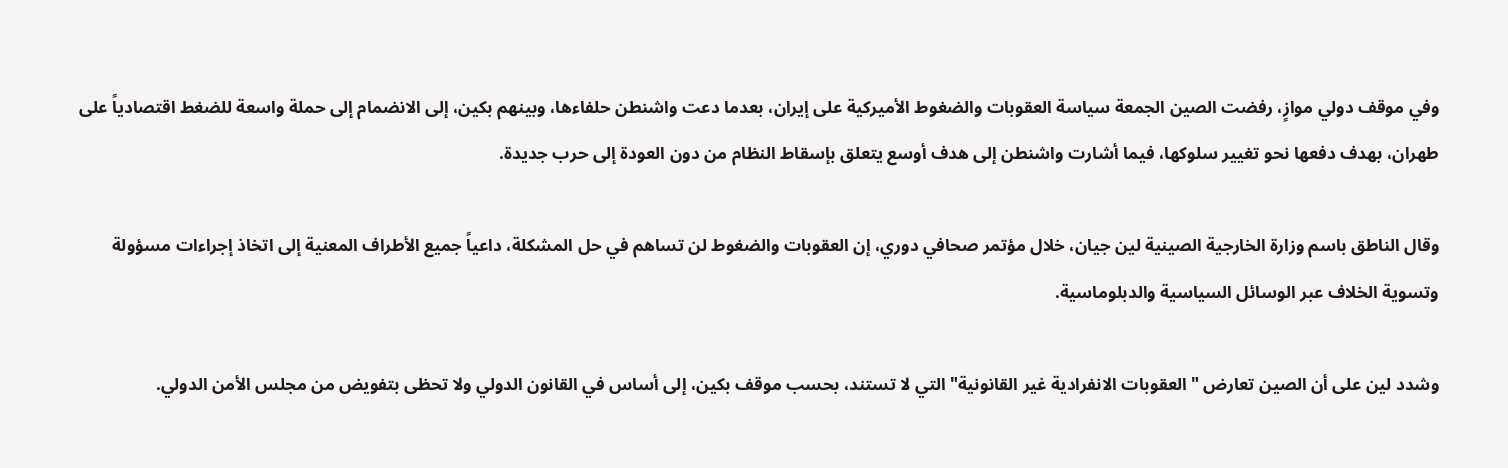وفي موقف دولي موازٍ، رفضت الصين الجمعة سياسة العقوبات والضغوط الأميركية على إيران، بعدما دعت واشنطن حلفاءها، وبينهم بكين، إلى الانضمام إلى حملة واسعة للضغط اقتصادياً على طهران، بهدف دفعها نحو تغيير سلوكها، فيما أشارت واشنطن إلى هدف أوسع يتعلق بإسقاط النظام من دون العودة إلى حرب جديدة.

وقال الناطق باسم وزارة الخارجية الصينية لين جيان، خلال مؤتمر صحافي دوري، إن العقوبات والضغوط لن تساهم في حل المشكلة، داعياً جميع الأطراف المعنية إلى اتخاذ إجراءات مسؤولة وتسوية الخلاف عبر الوسائل السياسية والدبلوماسية.

وشدد لين على أن الصين تعارض "العقوبات الانفرادية غير القانونية" التي لا تستند، بحسب موقف بكين، إلى أساس في القانون الدولي ولا تحظى بتفويض من مجلس الأمن الدولي.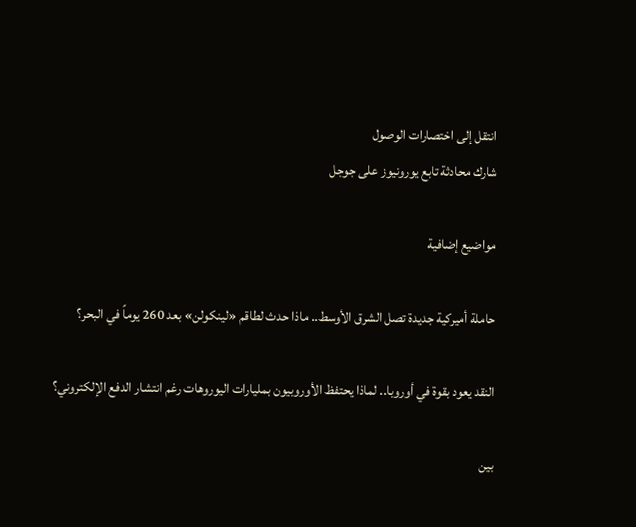انتقل إلى اختصارات الوصول
شارك محادثة تابع يورونيوز على جوجل

مواضيع إضافية

حاملة أميركية جديدة تصل الشرق الأوسط.. ماذا حدث لطاقم «لينكولن» بعد 260 يوماً في البحر؟

النقد يعود بقوة في أوروبا.. لماذا يحتفظ الأوروبيون بمليارات اليوروهات رغم انتشار الدفع الإلكتروني؟

بين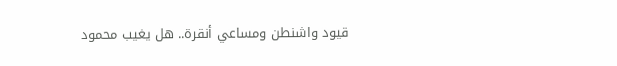قيود واشنطن ومساعي أنقرة.. هل يغيب محمود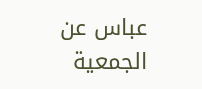عباس عن الجمعية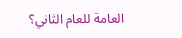العامة للعام الثاني؟